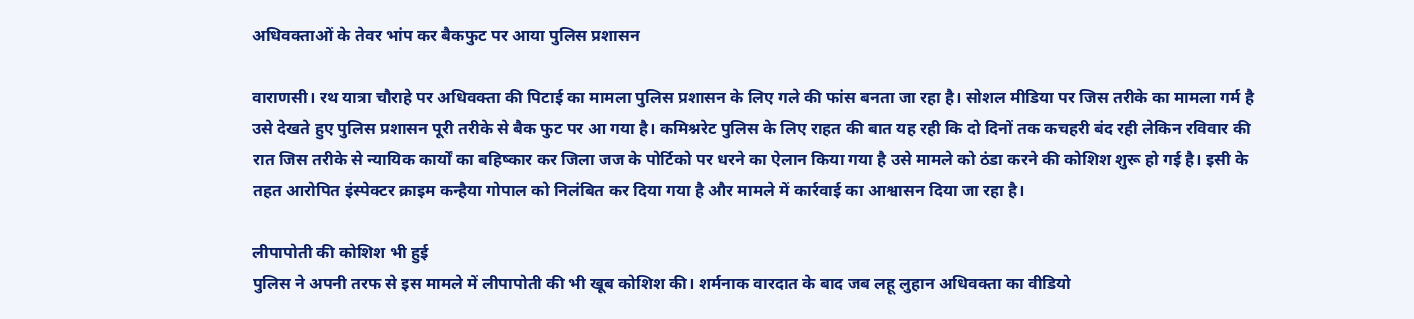अधिवक्ताओं के तेवर भांप कर बैकफुट पर आया पुलिस प्रशासन

वाराणसी। रथ यात्रा चौराहे पर अधिवक्ता की पिटाई का मामला पुलिस प्रशासन के लिए गले की फांस बनता जा रहा है। सोशल मीडिया पर जिस तरीके का मामला गर्म है उसे देखते हुए पुलिस प्रशासन पूरी तरीके से बैक फुट पर आ गया है। कमिश्नरेट पुलिस के लिए राहत की बात यह रही कि दो दिनों तक कचहरी बंद रही लेकिन रविवार की रात जिस तरीके से न्यायिक कार्यों का बहिष्कार कर जिला जज के पोर्टिको पर धरने का ऐलान किया गया है उसे मामले को ठंडा करने की कोशिश शुरू हो गई है। इसी के तहत आरोपित इंस्पेक्टर क्राइम कन्हैया गोपाल को निलंबित कर दिया गया है और मामले में कार्रवाई का आश्वासन दिया जा रहा है।

लीपापोती की कोशिश भी हुई
पुलिस ने अपनी तरफ से इस मामले में लीपापोती की भी खूब कोशिश की। शर्मनाक वारदात के बाद जब लहू लुहान अधिवक्ता का वीडियो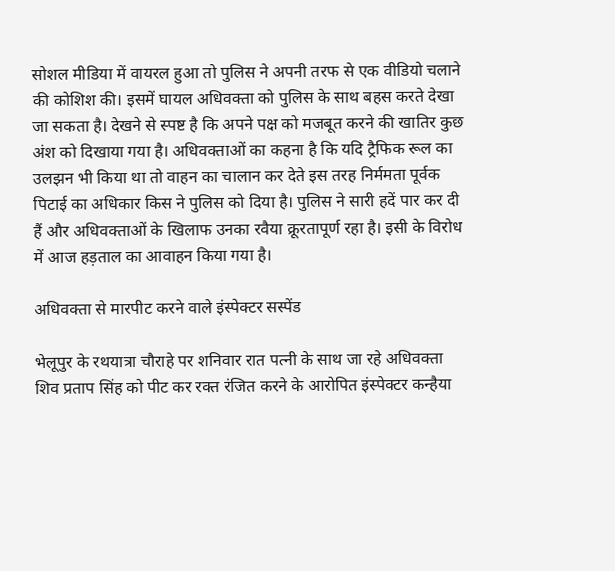सोशल मीडिया में वायरल हुआ तो पुलिस ने अपनी तरफ से एक वीडियो चलाने की कोशिश की। इसमें घायल अधिवक्ता को पुलिस के साथ बहस करते देखा जा सकता है। देखने से स्पष्ट है कि अपने पक्ष को मजबूत करने की खातिर कुछ अंश को दिखाया गया है। अधिवक्ताओं का कहना है कि यदि ट्रैफिक रूल का उलझन भी किया था तो वाहन का चालान कर देते इस तरह निर्ममता पूर्वक पिटाई का अधिकार किस ने पुलिस को दिया है। पुलिस ने सारी हदें पार कर दी हैं और अधिवक्ताओं के खिलाफ उनका रवैया क्रूरतापूर्ण रहा है। इसी के विरोध में आज हड़ताल का आवाहन किया गया है।

अधिवक्ता से मारपीट करने वाले इंस्पेक्टर सस्पेंड

भेलूपुर के रथयात्रा चौराहे पर शनिवार रात पत्नी के साथ जा रहे अधिवक्ता शिव प्रताप सिंह को पीट कर रक्त रंजित करने के आरोपित इंस्पेक्टर कन्हैया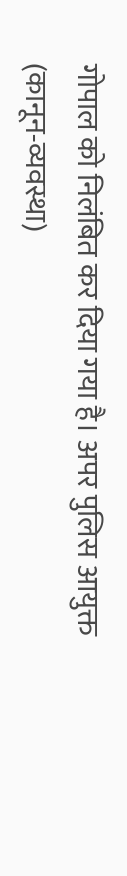गोपाल को निलंबित कर दिया गया है। अपर पुलिस आयुक्त (कानून-व्यवस्था)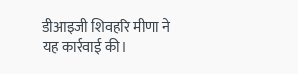डीआइजी शिवहरि मीणा ने यह कार्रवाई की।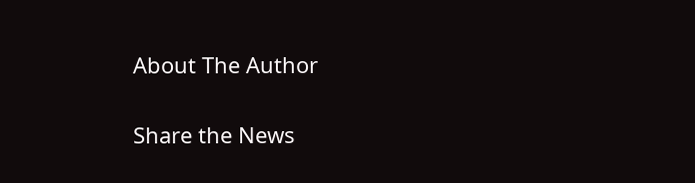About The Author

Share the News